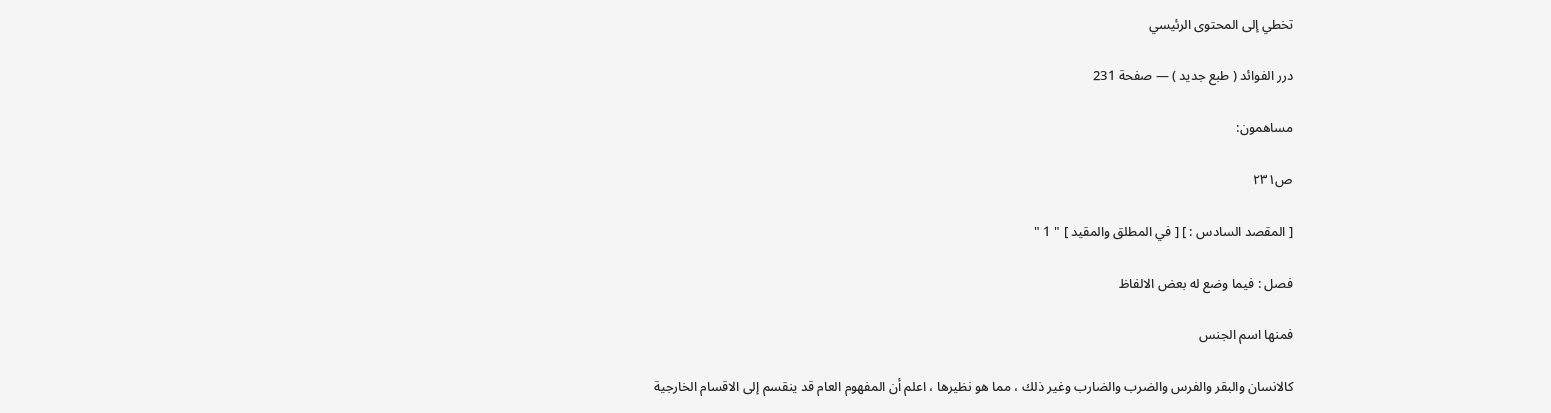تخطي إلى المحتوى الرئيسي

درر الفوائد ( طبع جديد ) — صفحة 231

مساهمون:

ص٢٣١

[ المقصد السادس : ] [ في المطلق والمقيد ] " 1 "

فصل : فيما وضع له بعض الالفاظ

فمنها اسم الجنس

كالانسان والبقر والفرس والضرب والضارب وغير ذلك ، مما هو نظيرها ، اعلم أن المفهوم العام قد ينقسم إلى الاقسام الخارجية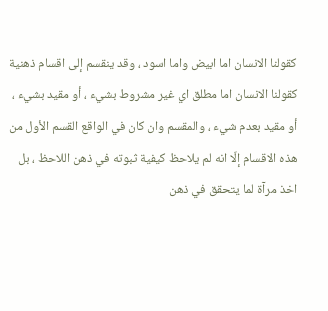كقولنا الانسان اما ابيض واما اسود ، وقد ينقسم إلى اقسام ذهنية كقولنا الانسان اما مطلق اي غير مشروط بشيء ، أو مقيد بشيء ، أو مقيد بعدم شيء ، والمقسم وان كان في الواقع القسم الأول من هذه الاقسام إلّا انه لم يلاحظ كيفية ثبوته في ذهن اللاحظ ، بل اخذ مرآة لما يتحقق في ذهن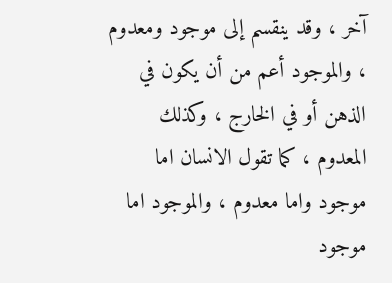آخر ، وقد ينقسم إلى موجود ومعدوم ، والموجود أعم من أن يكون في الذهن أو في الخارج ، وكذلك المعدوم ، كما تقول الانسان اما موجود واما معدوم ، والموجود اما موجود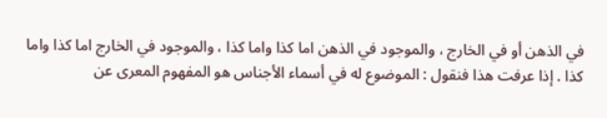في الذهن أو في الخارج ، والموجود في الذهن اما كذا واما كذا ، والموجود في الخارج اما كذا واما كذا . إذا عرفت هذا فنقول : الموضوع له في أسماء الأجناس هو المفهوم المعرى عن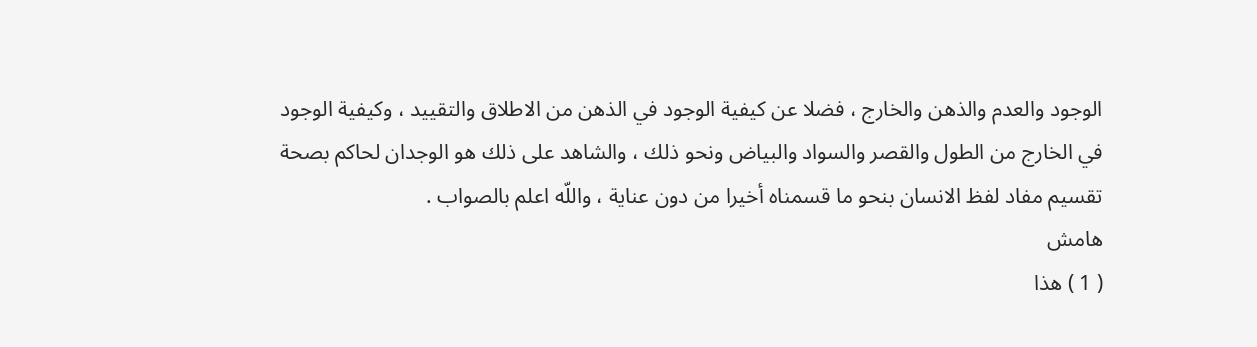الوجود والعدم والذهن والخارج ، فضلا عن كيفية الوجود في الذهن من الاطلاق والتقييد ، وكيفية الوجود في الخارج من الطول والقصر والسواد والبياض ونحو ذلك ، والشاهد على ذلك هو الوجدان لحاكم بصحة تقسيم مفاد لفظ الانسان بنحو ما قسمناه أخيرا من دون عناية ، واللّه اعلم بالصواب .
هامش
( 1 ) هذا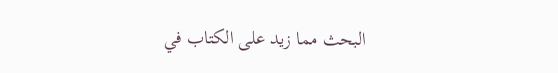البحث مما زيد على الكتاب في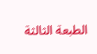الطبعة الثالثة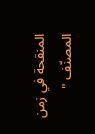المنقحة في زمن المصنّف "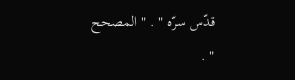قدّس سرّه " . " المصحح " .